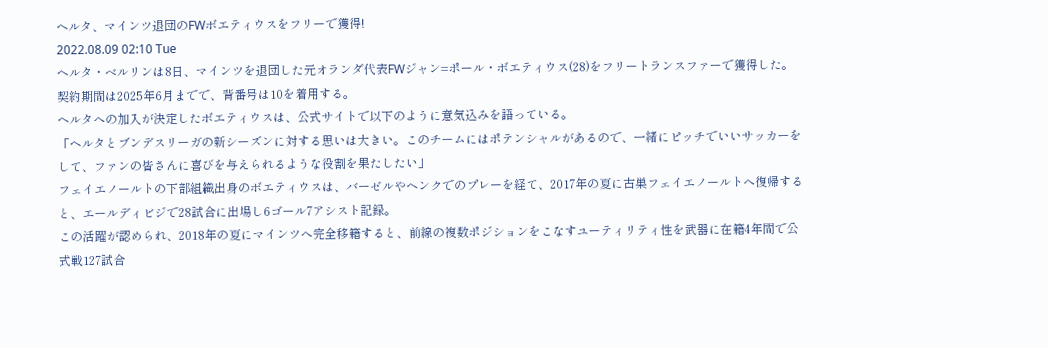ヘルタ、マインツ退団のFWボエティウスをフリーで獲得!
2022.08.09 02:10 Tue
ヘルタ・ベルリンは8日、マインツを退団した元オランダ代表FWジャン=ポール・ボエティウス(28)をフリートランスファーで獲得した。契約期間は2025年6月までで、背番号は10を着用する。
ヘルタへの加入が決定したボエティウスは、公式サイトで以下のように意気込みを語っている。
「ヘルタとブンデスリーガの新シーズンに対する思いは大きい。このチームにはポテンシャルがあるので、一緒にピッチでいいサッカーをして、ファンの皆さんに喜びを与えられるような役割を果たしたい」
フェイエノールトの下部組織出身のボエティウスは、バーゼルやヘンクでのプレーを経て、2017年の夏に古巣フェイエノールトへ復帰すると、エールディビジで28試合に出場し6ゴール7アシスト記録。
この活躍が認められ、2018年の夏にマインツへ完全移籍すると、前線の複数ポジションをこなすユーティリティ性を武器に在籍4年間で公式戦127試合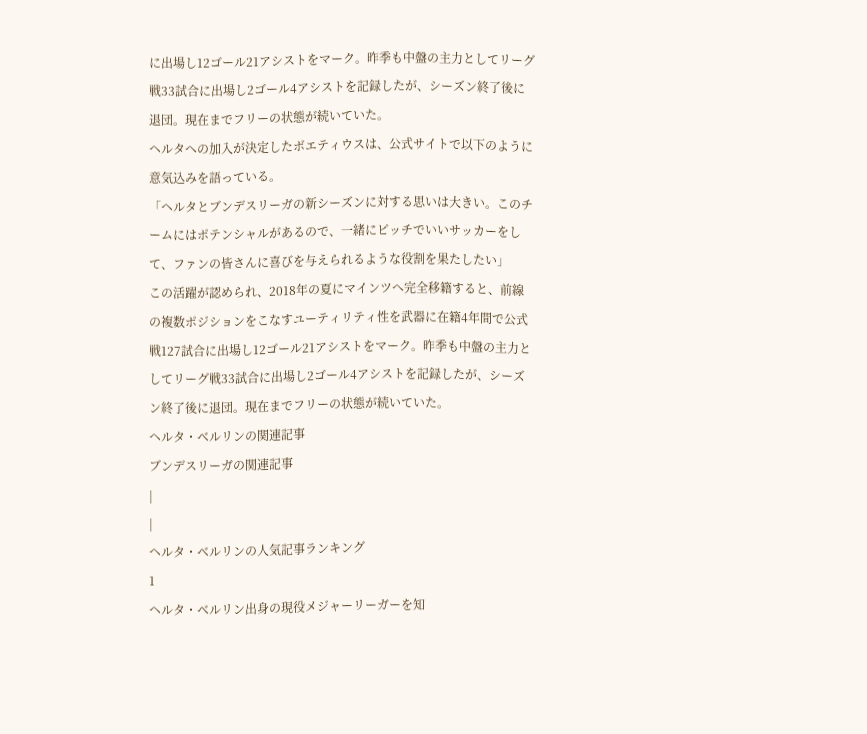に出場し12ゴール21アシストをマーク。昨季も中盤の主力としてリーグ戦33試合に出場し2ゴール4アシストを記録したが、シーズン終了後に退団。現在までフリーの状態が続いていた。
ヘルタへの加入が決定したボエティウスは、公式サイトで以下のように意気込みを語っている。
「ヘルタとブンデスリーガの新シーズンに対する思いは大きい。このチームにはポテンシャルがあるので、一緒にピッチでいいサッカーをして、ファンの皆さんに喜びを与えられるような役割を果たしたい」
この活躍が認められ、2018年の夏にマインツへ完全移籍すると、前線の複数ポジションをこなすユーティリティ性を武器に在籍4年間で公式戦127試合に出場し12ゴール21アシストをマーク。昨季も中盤の主力としてリーグ戦33試合に出場し2ゴール4アシストを記録したが、シーズン終了後に退団。現在までフリーの状態が続いていた。
ヘルタ・ベルリンの関連記事
ブンデスリーガの関連記事
|
|
ヘルタ・ベルリンの人気記事ランキング
1
ヘルタ・ベルリン出身の現役メジャーリーガーを知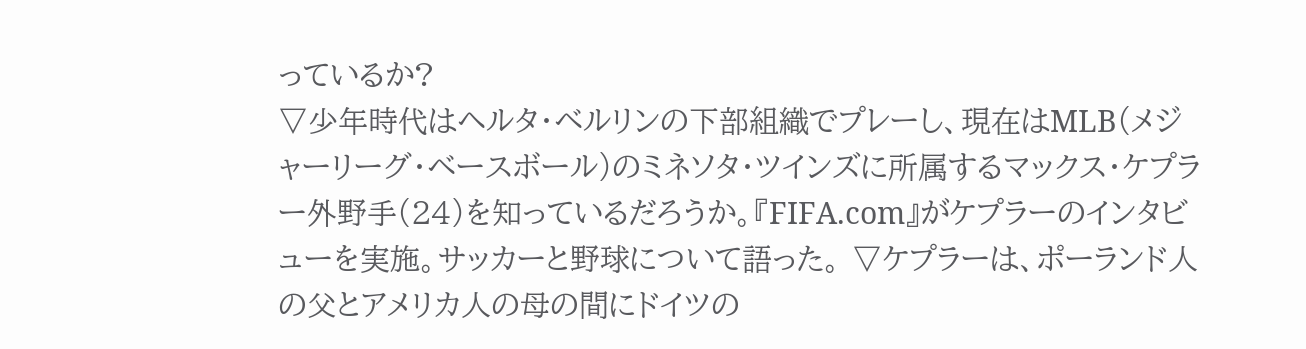っているか?
▽少年時代はヘルタ・ベルリンの下部組織でプレーし、現在はMLB(メジャーリーグ・ベースボール)のミネソタ・ツインズに所属するマックス・ケプラー外野手(24)を知っているだろうか。『FIFA.com』がケプラーのインタビューを実施。サッカーと野球について語った。 ▽ケプラーは、ポーランド人の父とアメリカ人の母の間にドイツの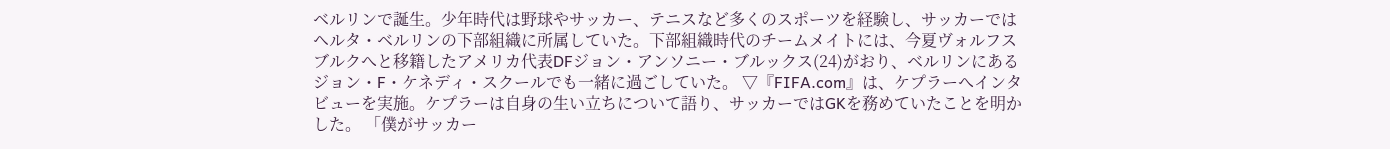ベルリンで誕生。少年時代は野球やサッカー、テニスなど多くのスポーツを経験し、サッカーではヘルタ・ベルリンの下部組織に所属していた。下部組織時代のチームメイトには、今夏ヴォルフスブルクへと移籍したアメリカ代表DFジョン・アンソニー・ブルックス(24)がおり、ベルリンにあるジョン・F・ケネディ・スクールでも一緒に過ごしていた。 ▽『FIFA.com』は、ケプラーへインタビューを実施。ケプラーは自身の生い立ちについて語り、サッカーではGKを務めていたことを明かした。 「僕がサッカー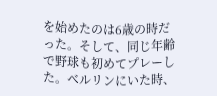を始めたのは6歳の時だった。そして、同じ年齢で野球も初めてプレーした。ベルリンにいた時、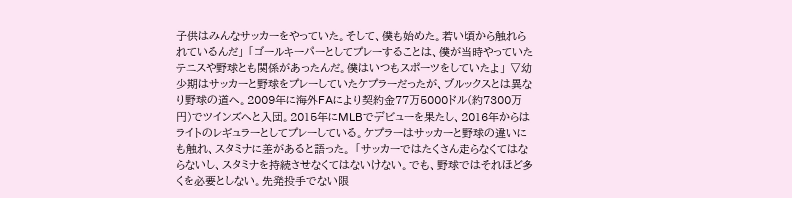子供はみんなサッカーをやっていた。そして、僕も始めた。若い頃から触れられているんだ」 「ゴールキーパーとしてプレーすることは、僕が当時やっていたテニスや野球とも関係があったんだ。僕はいつもスポーツをしていたよ」 ▽幼少期はサッカーと野球をプレーしていたケプラーだったが、ブルックスとは異なり野球の道へ。2009年に海外FAにより契約金77万5000ドル(約7300万円)でツインズへと入団。2015年にMLBでデビューを果たし、2016年からはライトのレギュラーとしてプレーしている。ケプラーはサッカーと野球の違いにも触れ、スタミナに差があると語った。 「サッカーではたくさん走らなくてはならないし、スタミナを持続させなくてはないけない。でも、野球ではそれほど多くを必要としない。先発投手でない限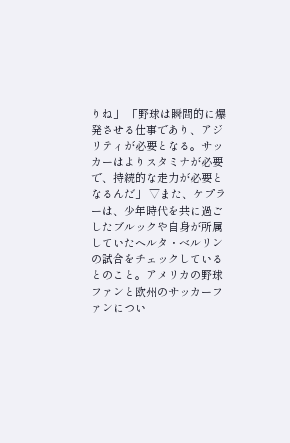りね」 「野球は瞬間的に爆発させる仕事であり、アジリティが必要となる。サッカーはよりスタミナが必要で、持続的な走力が必要となるんだ」 ▽また、ケプラーは、少年時代を共に過ごしたブルックや自身が所属していたヘルタ・ベルリンの試合をチェックしているとのこと。アメリカの野球ファンと欧州のサッカーファンについ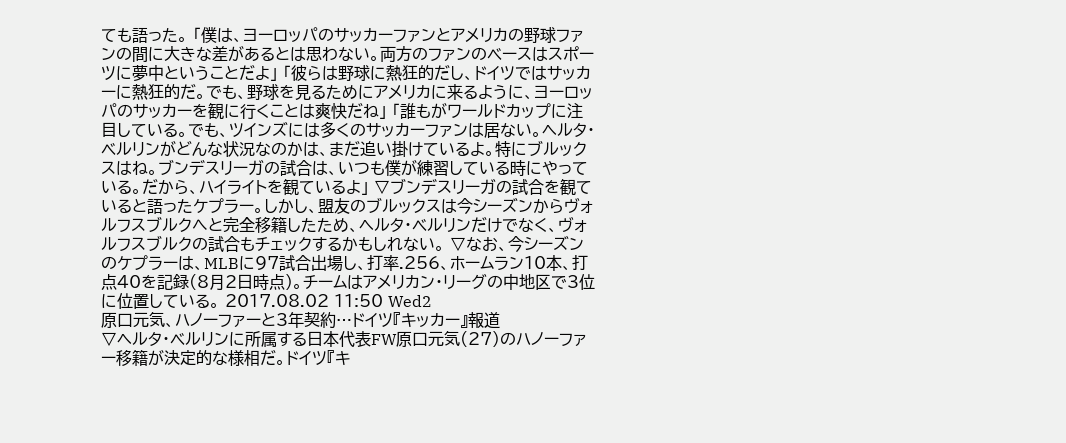ても語った。 「僕は、ヨーロッパのサッカーファンとアメリカの野球ファンの間に大きな差があるとは思わない。両方のファンのベースはスポーツに夢中ということだよ」 「彼らは野球に熱狂的だし、ドイツではサッカーに熱狂的だ。でも、野球を見るためにアメリカに来るように、ヨーロッパのサッカーを観に行くことは爽快だね」 「誰もがワールドカップに注目している。でも、ツインズには多くのサッカーファンは居ない。ヘルタ・ベルリンがどんな状況なのかは、まだ追い掛けているよ。特にブルックスはね。ブンデスリーガの試合は、いつも僕が練習している時にやっている。だから、ハイライトを観ているよ」 ▽ブンデスリーガの試合を観ていると語ったケプラー。しかし、盟友のブルックスは今シーズンからヴォルフスブルクへと完全移籍したため、ヘルタ・ベルリンだけでなく、ヴォルフスブルクの試合もチェックするかもしれない。 ▽なお、今シーズンのケプラーは、MLBに97試合出場し、打率.256、ホームラン10本、打点40を記録(8月2日時点)。チームはアメリカン・リーグの中地区で3位に位置している。 2017.08.02 11:50 Wed2
原口元気、ハノーファーと3年契約…ドイツ『キッカー』報道
▽ヘルタ・ベルリンに所属する日本代表FW原口元気(27)のハノーファー移籍が決定的な様相だ。ドイツ『キ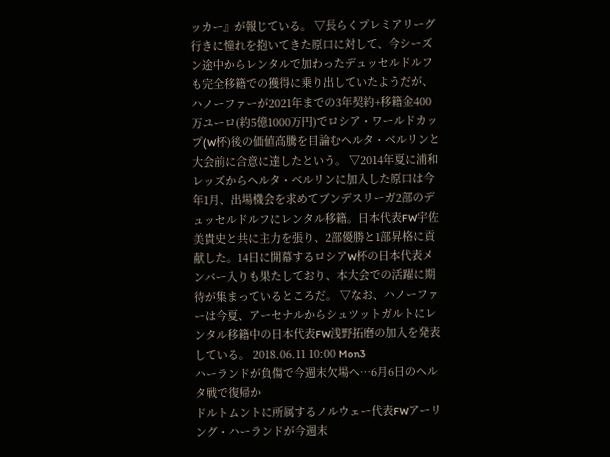ッカー』が報じている。 ▽長らくプレミアリーグ行きに憧れを抱いてきた原口に対して、今シーズン途中からレンタルで加わったデュッセルドルフも完全移籍での獲得に乗り出していたようだが、ハノーファーが2021年までの3年契約+移籍金400万ユーロ(約5億1000万円)でロシア・ワールドカップ(W杯)後の価値高騰を目論むヘルタ・ベルリンと大会前に合意に達したという。 ▽2014年夏に浦和レッズからヘルタ・ベルリンに加入した原口は今年1月、出場機会を求めてブンデスリーガ2部のデュッセルドルフにレンタル移籍。日本代表FW宇佐美貴史と共に主力を張り、2部優勝と1部昇格に貢献した。14日に開幕するロシアW杯の日本代表メンバー入りも果たしており、本大会での活躍に期待が集まっているところだ。 ▽なお、ハノーファーは今夏、アーセナルからシュツットガルトにレンタル移籍中の日本代表FW浅野拓磨の加入を発表している。 2018.06.11 10:00 Mon3
ハーランドが負傷で今週末欠場へ…6月6日のヘルタ戦で復帰か
ドルトムントに所属するノルウェー代表FWアーリング・ハーランドが今週末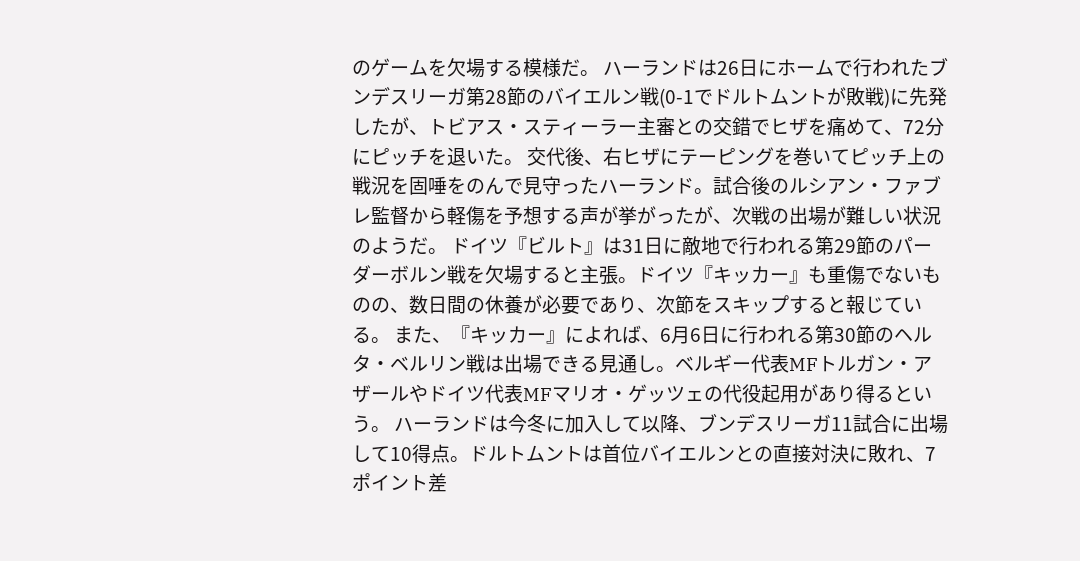のゲームを欠場する模様だ。 ハーランドは26日にホームで行われたブンデスリーガ第28節のバイエルン戦(0-1でドルトムントが敗戦)に先発したが、トビアス・スティーラー主審との交錯でヒザを痛めて、72分にピッチを退いた。 交代後、右ヒザにテーピングを巻いてピッチ上の戦況を固唾をのんで見守ったハーランド。試合後のルシアン・ファブレ監督から軽傷を予想する声が挙がったが、次戦の出場が難しい状況のようだ。 ドイツ『ビルト』は31日に敵地で行われる第29節のパーダーボルン戦を欠場すると主張。ドイツ『キッカー』も重傷でないものの、数日間の休養が必要であり、次節をスキップすると報じている。 また、『キッカー』によれば、6月6日に行われる第30節のヘルタ・ベルリン戦は出場できる見通し。ベルギー代表MFトルガン・アザールやドイツ代表MFマリオ・ゲッツェの代役起用があり得るという。 ハーランドは今冬に加入して以降、ブンデスリーガ11試合に出場して10得点。ドルトムントは首位バイエルンとの直接対決に敗れ、7ポイント差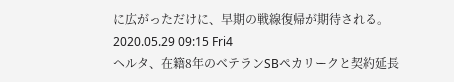に広がっただけに、早期の戦線復帰が期待される。 2020.05.29 09:15 Fri4
ヘルタ、在籍8年のベテランSBペカリークと契約延長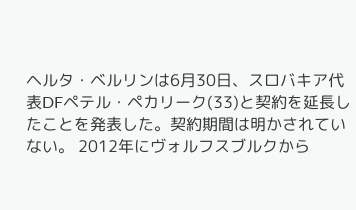ヘルタ・ベルリンは6月30日、スロバキア代表DFペテル・ペカリーク(33)と契約を延長したことを発表した。契約期間は明かされていない。 2012年にヴォルフスブルクから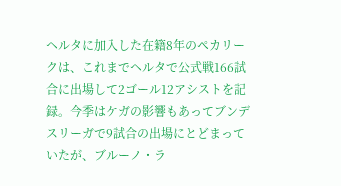ヘルタに加入した在籍8年のペカリークは、これまでヘルタで公式戦166試合に出場して2ゴール12アシストを記録。今季はケガの影響もあってブンデスリーガで9試合の出場にとどまっていたが、ブルーノ・ラ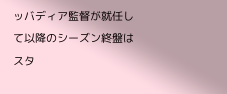ッバディア監督が就任して以降のシーズン終盤はスタ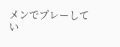メンでプレーしてい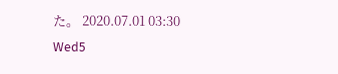た。 2020.07.01 03:30 Wed5